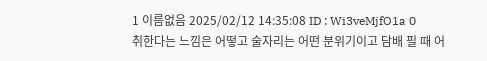1 이름없음 2025/02/12 14:35:08 ID : Wi3veMjfO1a 0
취한다는 느낌은 어떻고 술자리는 어떤 분위기이고 담배 필 때 어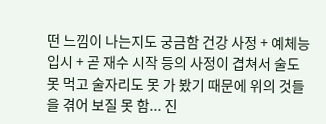떤 느낌이 나는지도 궁금함 건강 사정 + 예체능 입시 + 곧 재수 시작 등의 사정이 겹쳐서 술도 못 먹고 술자리도 못 가 봤기 때문에 위의 것들을 겪어 보질 못 함... 진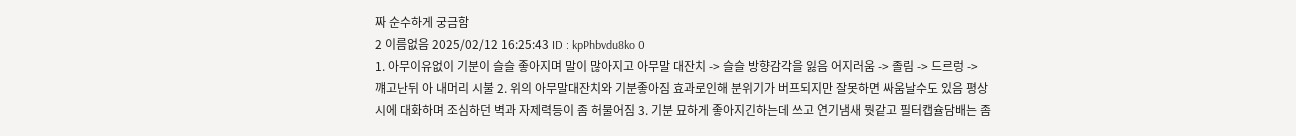짜 순수하게 궁금함
2 이름없음 2025/02/12 16:25:43 ID : kpPhbvdu8ko 0
1. 아무이유없이 기분이 슬슬 좋아지며 말이 많아지고 아무말 대잔치 -> 슬슬 방향감각을 잃음 어지러움 -> 졸림 -> 드르렁 -> 꺠고난뒤 아 내머리 시불 2. 위의 아무말대잔치와 기분좋아짐 효과로인해 분위기가 버프되지만 잘못하면 싸움날수도 있음 평상시에 대화하며 조심하던 벽과 자제력등이 좀 허물어짐 3. 기분 묘하게 좋아지긴하는데 쓰고 연기냄새 뭣같고 필터캡슐담배는 좀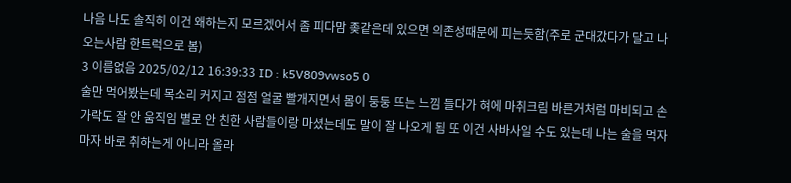나음 나도 솔직히 이건 왜하는지 모르겠어서 좀 피다맘 좆같은데 있으면 의존성때문에 피는듯함(주로 군대갔다가 달고 나오는사람 한트럭으로 봄)
3 이름없음 2025/02/12 16:39:33 ID : k5V809vwso5 0
술만 먹어봤는데 목소리 커지고 점점 얼굴 빨개지면서 몸이 둥둥 뜨는 느낌 들다가 혀에 마취크림 바른거처럼 마비되고 손가락도 잘 안 움직임 별로 안 친한 사람들이랑 마셨는데도 말이 잘 나오게 됨 또 이건 사바사일 수도 있는데 나는 술을 먹자마자 바로 취하는게 아니라 올라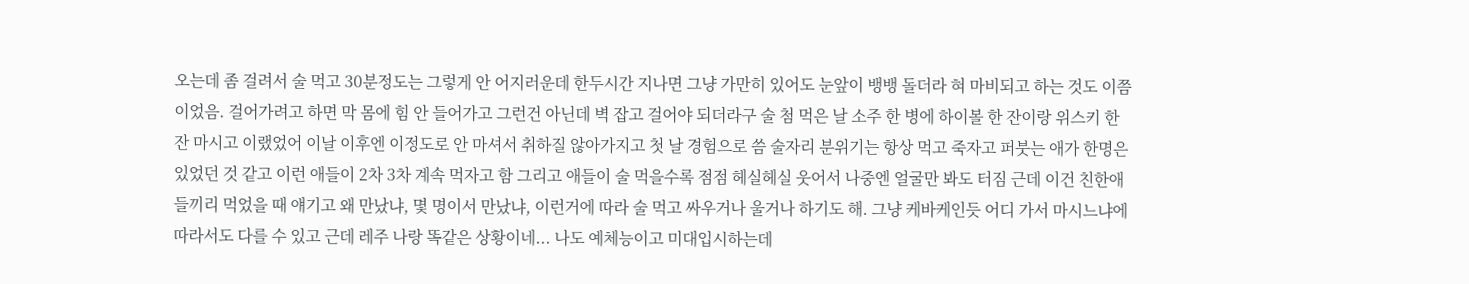오는데 좀 걸려서 술 먹고 30분정도는 그렇게 안 어지러운데 한두시간 지나면 그냥 가만히 있어도 눈앞이 뱅뱅 돌더라 혀 마비되고 하는 것도 이쯤이었음. 걸어가려고 하면 막 몸에 힘 안 들어가고 그런건 아닌데 벽 잡고 걸어야 되더라구 술 첨 먹은 날 소주 한 병에 하이볼 한 잔이랑 위스키 한 잔 마시고 이랬었어 이날 이후엔 이정도로 안 마셔서 취하질 않아가지고 첫 날 경험으로 씀 술자리 분위기는 항상 먹고 죽자고 퍼붓는 애가 한명은 있었던 것 같고 이런 애들이 2차 3차 계속 먹자고 함 그리고 애들이 술 먹을수록 점점 헤실헤실 웃어서 나중엔 얼굴만 봐도 터짐 근데 이건 친한애들끼리 먹었을 때 얘기고 왜 만났냐, 몇 명이서 만났냐, 이런거에 따라 술 먹고 싸우거나 울거나 하기도 해. 그냥 케바케인듯 어디 가서 마시느냐에 따라서도 다를 수 있고 근데 레주 나랑 똑같은 상황이네... 나도 예체능이고 미대입시하는데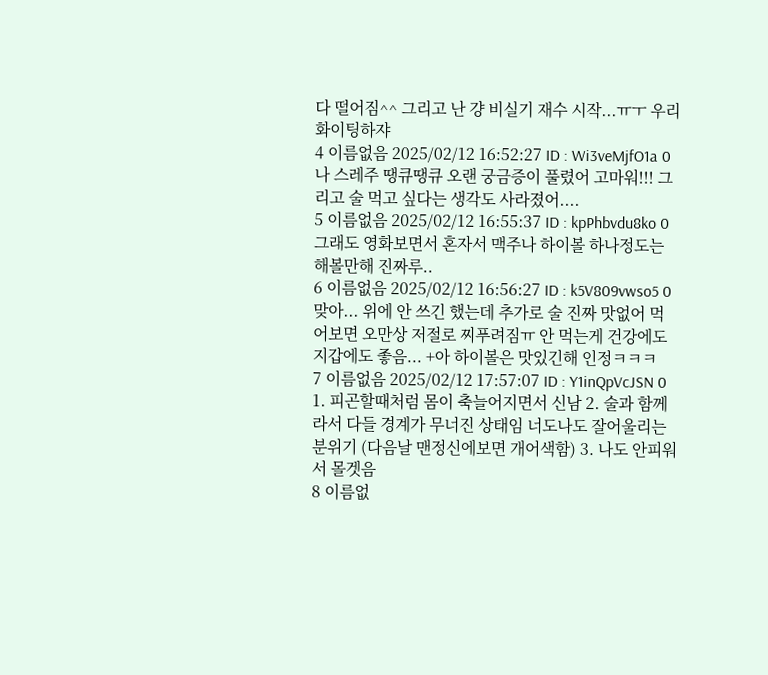다 떨어짐^^ 그리고 난 걍 비실기 재수 시작...ㅠㅜ 우리 화이팅하쟈
4 이름없음 2025/02/12 16:52:27 ID : Wi3veMjfO1a 0
나 스레주 땡큐땡큐 오랜 궁금증이 풀렸어 고마워!!! 그리고 술 먹고 싶다는 생각도 사라졌어....
5 이름없음 2025/02/12 16:55:37 ID : kpPhbvdu8ko 0
그래도 영화보면서 혼자서 맥주나 하이볼 하나정도는 해볼만해 진짜루..
6 이름없음 2025/02/12 16:56:27 ID : k5V809vwso5 0
맞아... 위에 안 쓰긴 했는데 추가로 술 진짜 맛없어 먹어보면 오만상 저절로 찌푸려짐ㅠ 안 먹는게 건강에도 지갑에도 좋음... +아 하이볼은 맛있긴해 인정ㅋㅋㅋ
7 이름없음 2025/02/12 17:57:07 ID : Y1inQpVcJSN 0
1. 피곤할때처럼 몸이 축늘어지면서 신남 2. 술과 함께라서 다들 경계가 무너진 상태임 너도나도 잘어울리는 분위기 (다음날 맨정신에보면 개어색함) 3. 나도 안피워서 몰겟음
8 이름없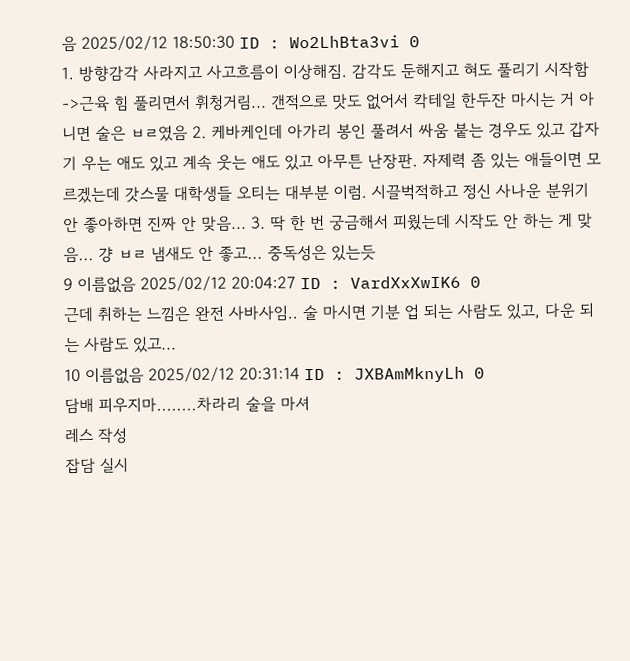음 2025/02/12 18:50:30 ID : Wo2LhBta3vi 0
1. 방향감각 사라지고 사고흐름이 이상해짐. 감각도 둔해지고 혀도 풀리기 시작함->근육 힘 풀리면서 휘청거림... 갠적으로 맛도 없어서 칵테일 한두잔 마시는 거 아니면 술은 ㅂㄹ였음 2. 케바케인데 아가리 봉인 풀려서 싸움 붙는 경우도 있고 갑자기 우는 애도 있고 계속 웃는 애도 있고 아무튼 난장판. 자제력 좀 있는 애들이면 모르겠는데 갓스물 대학생들 오티는 대부분 이럼. 시끌벅적하고 정신 사나운 분위기 안 좋아하면 진짜 안 맞음... 3. 딱 한 번 궁금해서 피웠는데 시작도 안 하는 게 맞음... 걍 ㅂㄹ 냄새도 안 좋고... 중독성은 있는듯
9 이름없음 2025/02/12 20:04:27 ID : VardXxXwIK6 0
근데 취하는 느낌은 완전 사바사임.. 술 마시면 기분 업 되는 사람도 있고, 다운 되는 사람도 있고...
10 이름없음 2025/02/12 20:31:14 ID : JXBAmMknyLh 0
담배 피우지마........차라리 술을 마셔
레스 작성
잡담 실시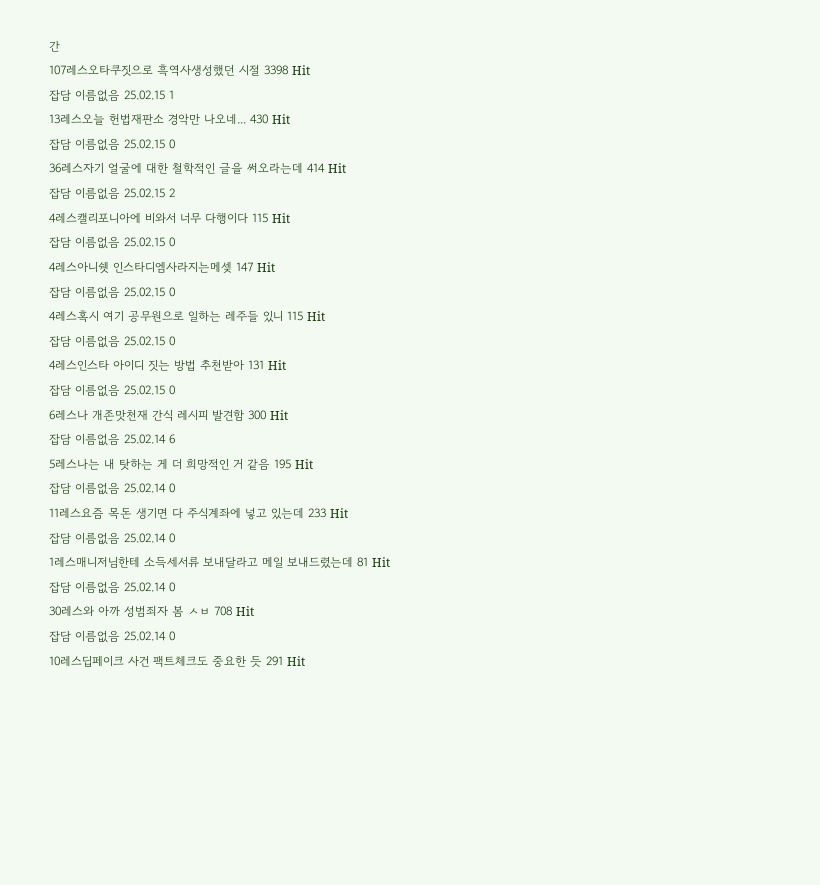간
107레스오타쿠짓으로 흑역사생성했던 시절 3398 Hit
잡담 이름없음 25.02.15 1
13레스오늘 헌법재판소 경악만 나오네... 430 Hit
잡담 이름없음 25.02.15 0
36레스자기 얼굴에 대한 철학적인 글을 써오라는데 414 Hit
잡담 이름없음 25.02.15 2
4레스캘리포니아에 비와서 너무 다행이다 115 Hit
잡담 이름없음 25.02.15 0
4레스아니쉣 인스타디엠사라지는메셎 147 Hit
잡담 이름없음 25.02.15 0
4레스혹시 여기 공무원으로 일하는 레주들 있니 115 Hit
잡담 이름없음 25.02.15 0
4레스인스타 아이디 짓는 방법 추천받아 131 Hit
잡담 이름없음 25.02.15 0
6레스나 개존맛천재 간식 레시피 발견함 300 Hit
잡담 이름없음 25.02.14 6
5레스나는 내 탓하는 게 더 희망적인 거 같음 195 Hit
잡담 이름없음 25.02.14 0
11레스요즘 목돈 생기면 다 주식계좌에 넣고 있는데 233 Hit
잡담 이름없음 25.02.14 0
1레스매니저님한테 소득세서류 보내달라고 메일 보내드렸는데 81 Hit
잡담 이름없음 25.02.14 0
30레스와 아까 성범죄자 봄 ㅅㅂ 708 Hit
잡담 이름없음 25.02.14 0
10레스딥페이크 사건 팩트체크도 중요한 듯 291 Hit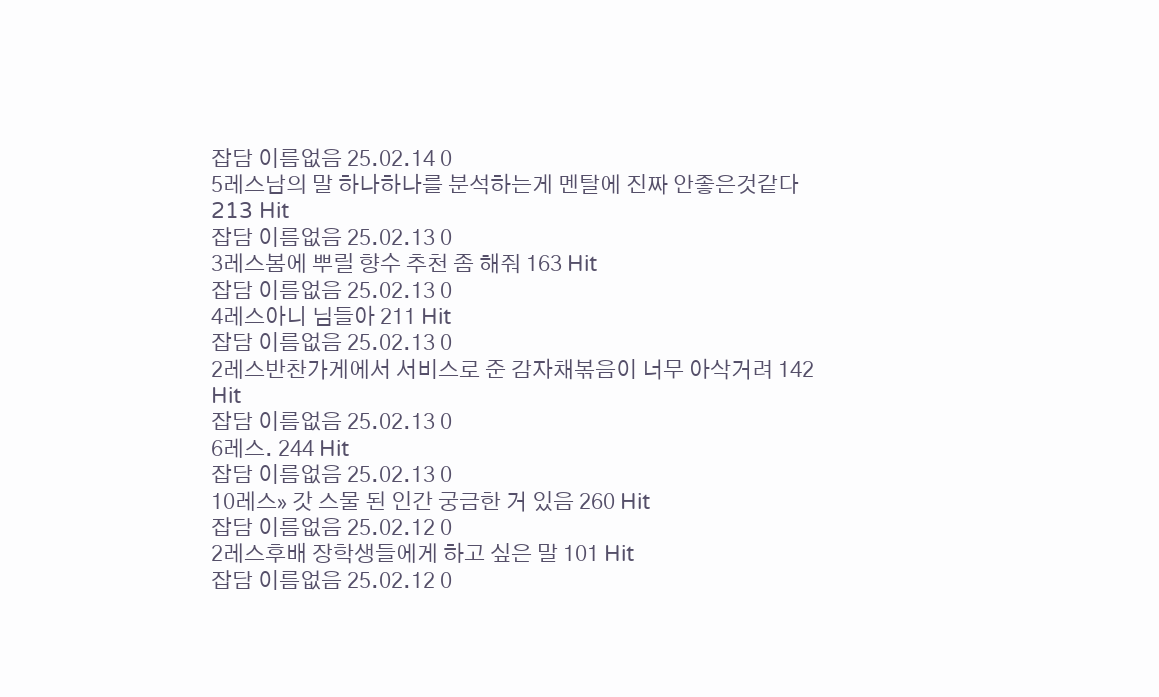잡담 이름없음 25.02.14 0
5레스남의 말 하나하나를 분석하는게 멘탈에 진짜 안좋은것같다 213 Hit
잡담 이름없음 25.02.13 0
3레스봄에 뿌릴 향수 추천 좀 해줘 163 Hit
잡담 이름없음 25.02.13 0
4레스아니 님들아 211 Hit
잡담 이름없음 25.02.13 0
2레스반찬가게에서 서비스로 준 감자채볶음이 너무 아삭거려 142 Hit
잡담 이름없음 25.02.13 0
6레스. 244 Hit
잡담 이름없음 25.02.13 0
10레스» 갓 스물 된 인간 궁금한 거 있음 260 Hit
잡담 이름없음 25.02.12 0
2레스후배 장학생들에게 하고 싶은 말 101 Hit
잡담 이름없음 25.02.12 0